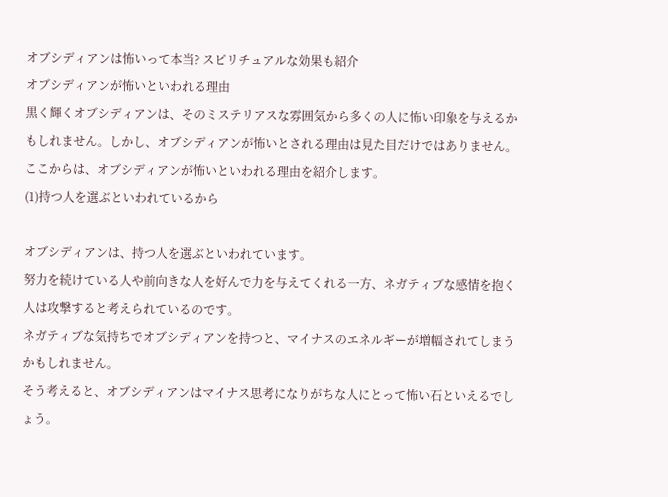オブシディアンは怖いって本当? スピリチュアルな効果も紹介
オブシディアンが怖いといわれる理由
黒く輝くオブシディアンは、そのミステリアスな雰囲気から多くの人に怖い印象を与えるかもしれません。しかし、オブシディアンが怖いとされる理由は見た目だけではありません。ここからは、オブシディアンが怖いといわれる理由を紹介します。
(1)持つ人を選ぶといわれているから

オブシディアンは、持つ人を選ぶといわれています。
努力を続けている人や前向きな人を好んで力を与えてくれる一方、ネガティブな感情を抱く人は攻撃すると考えられているのです。
ネガティブな気持ちでオブシディアンを持つと、マイナスのエネルギーが増幅されてしまうかもしれません。
そう考えると、オブシディアンはマイナス思考になりがちな人にとって怖い石といえるでしょう。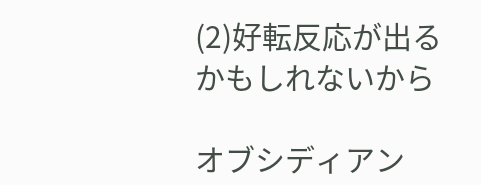(2)好転反応が出るかもしれないから

オブシディアン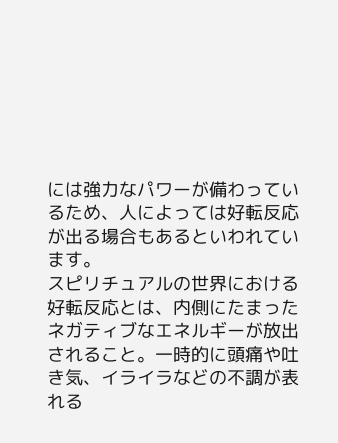には強力なパワーが備わっているため、人によっては好転反応が出る場合もあるといわれています。
スピリチュアルの世界における好転反応とは、内側にたまったネガティブなエネルギーが放出されること。一時的に頭痛や吐き気、イライラなどの不調が表れる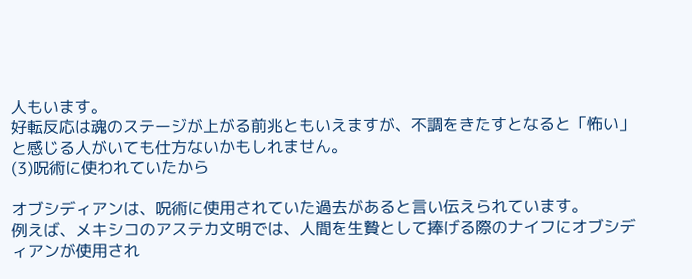人もいます。
好転反応は魂のステージが上がる前兆ともいえますが、不調をきたすとなると「怖い」と感じる人がいても仕方ないかもしれません。
(3)呪術に使われていたから

オブシディアンは、呪術に使用されていた過去があると言い伝えられています。
例えば、メキシコのアステカ文明では、人間を生贄として捧げる際のナイフにオブシディアンが使用され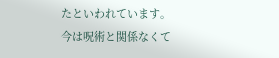たといわれています。
今は呪術と関係なくて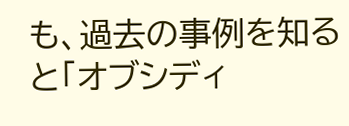も、過去の事例を知ると「オブシディ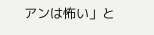アンは怖い」と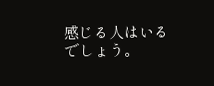感じる人はいるでしょう。